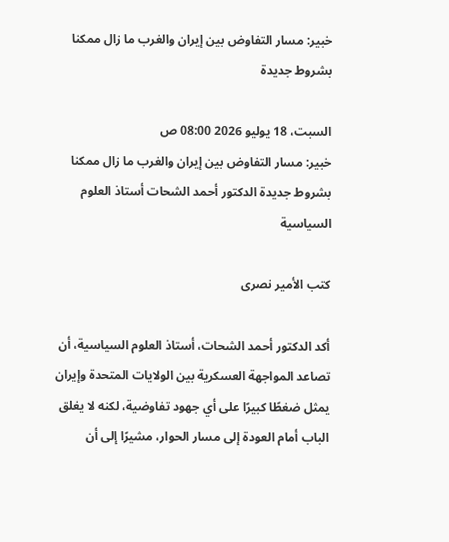خبير: مسار التفاوض بين إيران والغرب ما زال ممكنا بشروط جديدة

السبت، 18 يوليو 2026 08:00 ص
خبير: مسار التفاوض بين إيران والغرب ما زال ممكنا بشروط جديدة الدكتور أحمد الشحات أستاذ العلوم السياسية

كتب الأمير نصرى

أكد الدكتور أحمد الشحات، أستاذ العلوم السياسية، أن تصاعد المواجهة العسكرية بين الولايات المتحدة وإيران يمثل ضغطًا كبيرًا على أي جهود تفاوضية، لكنه لا يغلق الباب أمام العودة إلى مسار الحوار، مشيرًا إلى أن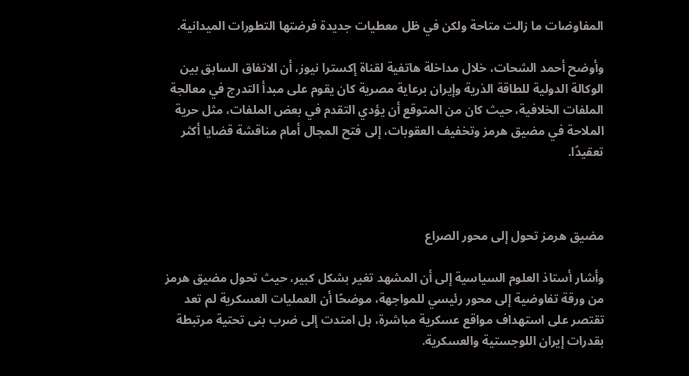المفاوضات ما زالت متاحة ولكن في ظل معطيات جديدة فرضتها التطورات الميدانية.

وأوضح أحمد الشحات، خلال مداخلة هاتفية لقناة إكسترا نيوز، أن الاتفاق السابق بين الوكالة الدولية للطاقة الذرية وإيران برعاية مصرية كان يقوم على مبدأ التدرج في معالجة الملفات الخلافية، حيث كان من المتوقع أن يؤدي التقدم في بعض الملفات، مثل حرية الملاحة في مضيق هرمز وتخفيف العقوبات، إلى فتح المجال أمام مناقشة قضايا أكثر تعقيدًا.



مضيق هرمز تحول إلى محور الصراع

وأشار أستاذ العلوم السياسية إلى أن المشهد تغير بشكل كبير، حيث تحول مضيق هرمز من ورقة تفاوضية إلى محور رئيسي للمواجهة، موضحًا أن العمليات العسكرية لم تعد تقتصر على استهداف مواقع عسكرية مباشرة، بل امتدت إلى ضرب بنى تحتية مرتبطة بقدرات إيران اللوجستية والعسكرية.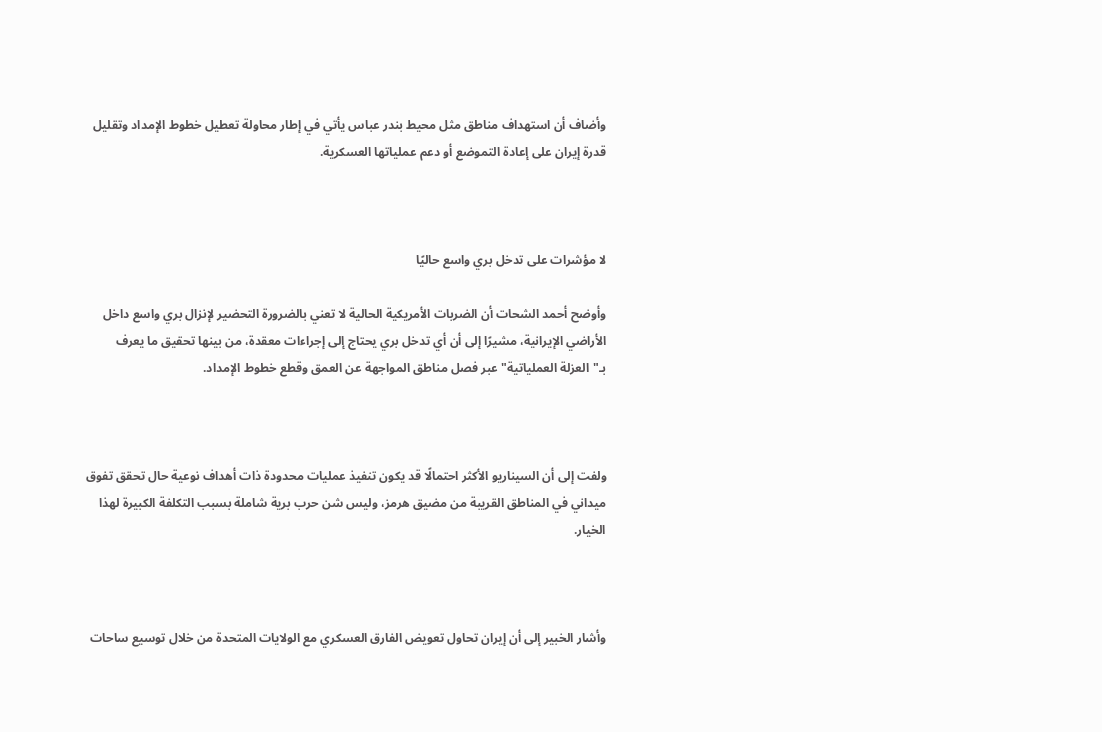وأضاف أن استهداف مناطق مثل محيط بندر عباس يأتي في إطار محاولة تعطيل خطوط الإمداد وتقليل قدرة إيران على إعادة التموضع أو دعم عملياتها العسكرية.



لا مؤشرات على تدخل بري واسع حاليًا

وأوضح أحمد الشحات أن الضربات الأمريكية الحالية لا تعني بالضرورة التحضير لإنزال بري واسع داخل الأراضي الإيرانية، مشيرًا إلى أن أي تدخل بري يحتاج إلى إجراءات معقدة، من بينها تحقيق ما يعرف بـ"العزلة العملياتية" عبر فصل مناطق المواجهة عن العمق وقطع خطوط الإمداد.



ولفت إلى أن السيناريو الأكثر احتمالًا قد يكون تنفيذ عمليات محدودة ذات أهداف نوعية حال تحقق تفوق ميداني في المناطق القريبة من مضيق هرمز، وليس شن حرب برية شاملة بسبب التكلفة الكبيرة لهذا الخيار.



وأشار الخبير إلى أن إيران تحاول تعويض الفارق العسكري مع الولايات المتحدة من خلال توسيع ساحات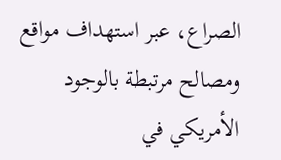الصراع، عبر استهداف مواقع ومصالح مرتبطة بالوجود الأمريكي في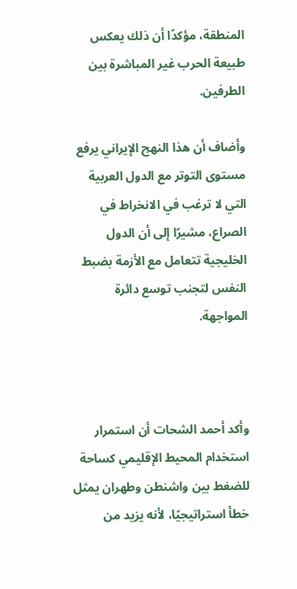المنطقة، مؤكدًا أن ذلك يعكس طبيعة الحرب غير المباشرة بين الطرفين.

وأضاف أن هذا النهج الإيراني يرفع مستوى التوتر مع الدول العربية التي لا ترغب في الانخراط في الصراع، مشيرًا إلى أن الدول الخليجية تتعامل مع الأزمة بضبط النفس لتجنب توسع دائرة المواجهة.



وأكد أحمد الشحات أن استمرار استخدام المحيط الإقليمي كساحة للضغط بين واشنطن وطهران يمثل خطأ استراتيجيًا، لأنه يزيد من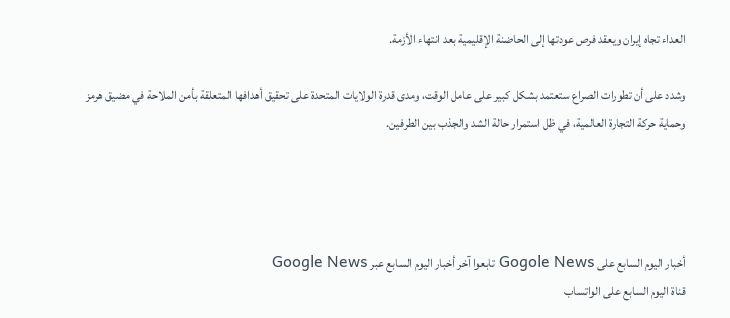العداء تجاه إيران ويعقد فرص عودتها إلى الحاضنة الإقليمية بعد انتهاء الأزمة.

وشدد على أن تطورات الصراع ستعتمد بشكل كبير على عامل الوقت، ومدى قدرة الولايات المتحدة على تحقيق أهدافها المتعلقة بأمن الملاحة في مضيق هرمز وحماية حركة التجارة العالمية، في ظل استمرار حالة الشد والجذب بين الطرفين.




أخبار اليوم السابع على Gogole News تابعوا آخر أخبار اليوم السابع عبر Google News
قناة اليوم السابع على الواتساب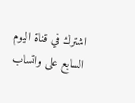اشترك في قناة اليوم السابع على واتساب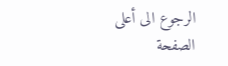الرجوع الى أعلى الصفحة